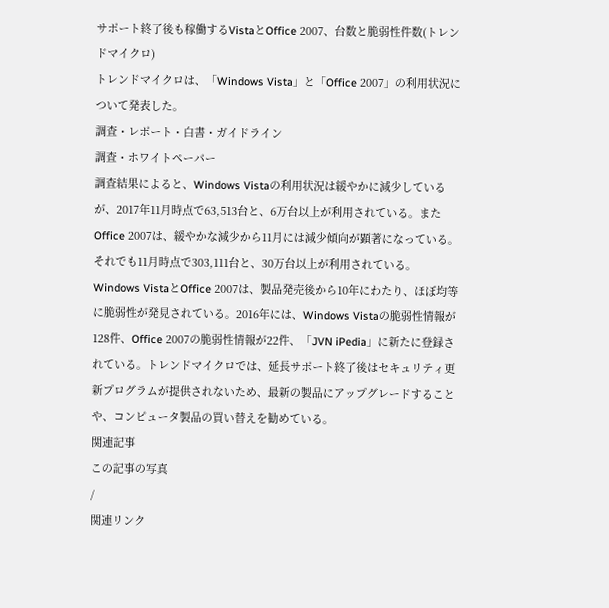サポート終了後も稼働するVistaとOffice 2007、台数と脆弱性件数(トレンドマイクロ)
トレンドマイクロは、「Windows Vista」と「Office 2007」の利用状況について発表した。
調査・レポート・白書・ガイドライン
調査・ホワイトペーパー
調査結果によると、Windows Vistaの利用状況は緩やかに減少しているが、2017年11月時点で63,513台と、6万台以上が利用されている。またOffice 2007は、緩やかな減少から11月には減少傾向が顕著になっている。それでも11月時点で303,111台と、30万台以上が利用されている。
Windows VistaとOffice 2007は、製品発売後から10年にわたり、ほぼ均等に脆弱性が発見されている。2016年には、Windows Vistaの脆弱性情報が128件、Office 2007の脆弱性情報が22件、「JVN iPedia」に新たに登録されている。トレンドマイクロでは、延長サポート終了後はセキュリティ更新プログラムが提供されないため、最新の製品にアップグレードすることや、コンピュータ製品の買い替えを勧めている。
関連記事
この記事の写真
/
関連リンク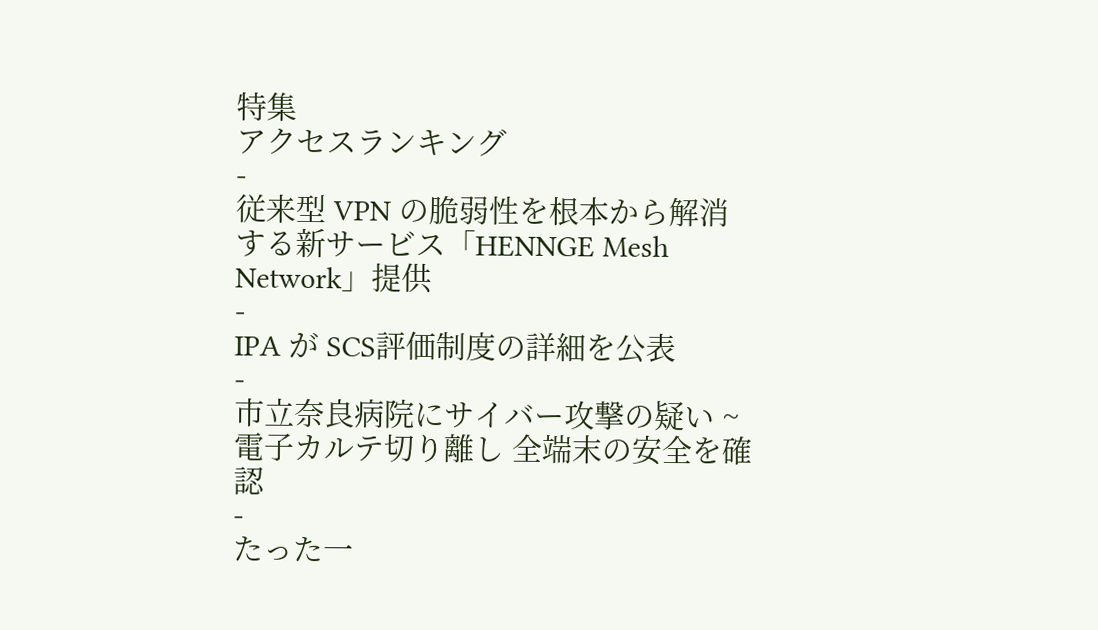特集
アクセスランキング
-
従来型 VPN の脆弱性を根本から解消する新サービス「HENNGE Mesh Network」提供
-
IPA が SCS評価制度の詳細を公表
-
市立奈良病院にサイバー攻撃の疑い ~ 電子カルテ切り離し 全端末の安全を確認
-
たった一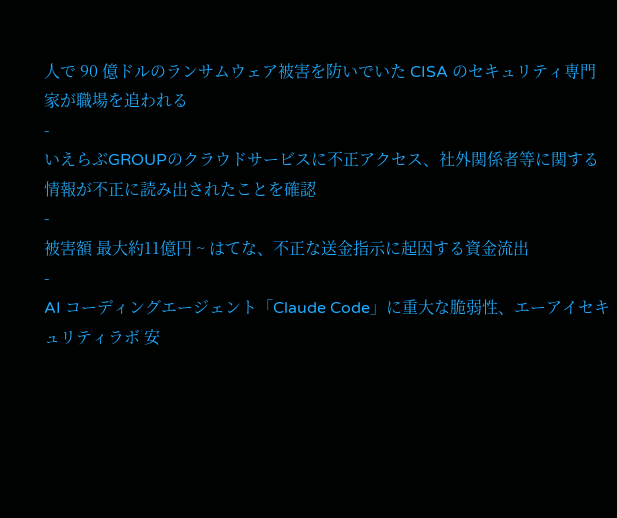人で 90 億ドルのランサムウェア被害を防いでいた CISA のセキュリティ専門家が職場を追われる
-
いえらぶGROUPのクラウドサービスに不正アクセス、社外関係者等に関する情報が不正に読み出されたことを確認
-
被害額 最大約11億円 ~ はてな、不正な送金指示に起因する資金流出
-
AI コーディングエージェント「Claude Code」に重大な脆弱性、エーアイセキュリティラボ 安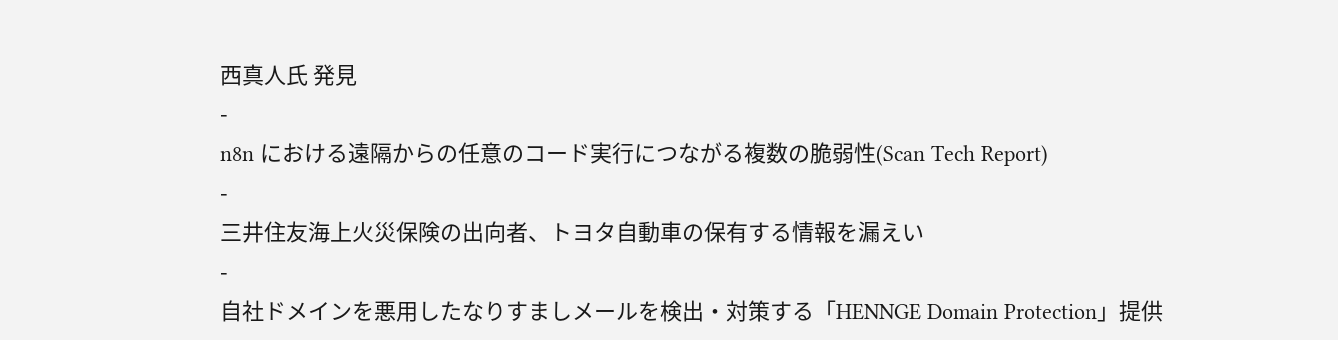西真人氏 発見
-
n8n における遠隔からの任意のコード実行につながる複数の脆弱性(Scan Tech Report)
-
三井住友海上火災保険の出向者、トヨタ自動車の保有する情報を漏えい
-
自社ドメインを悪用したなりすましメールを検出・対策する「HENNGE Domain Protection」提供